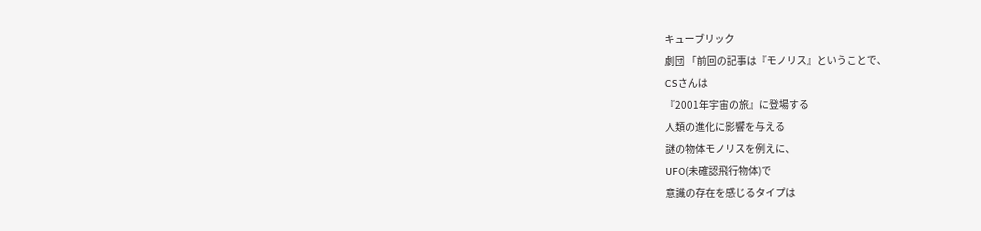キューブリック
劇団 「前回の記事は『モノリス』ということで、
CSさんは
『2001年宇宙の旅』に登場する
人類の進化に影響を与える
謎の物体モノリスを例えに、
UFO(未確認飛行物体)で
意識の存在を感じるタイプは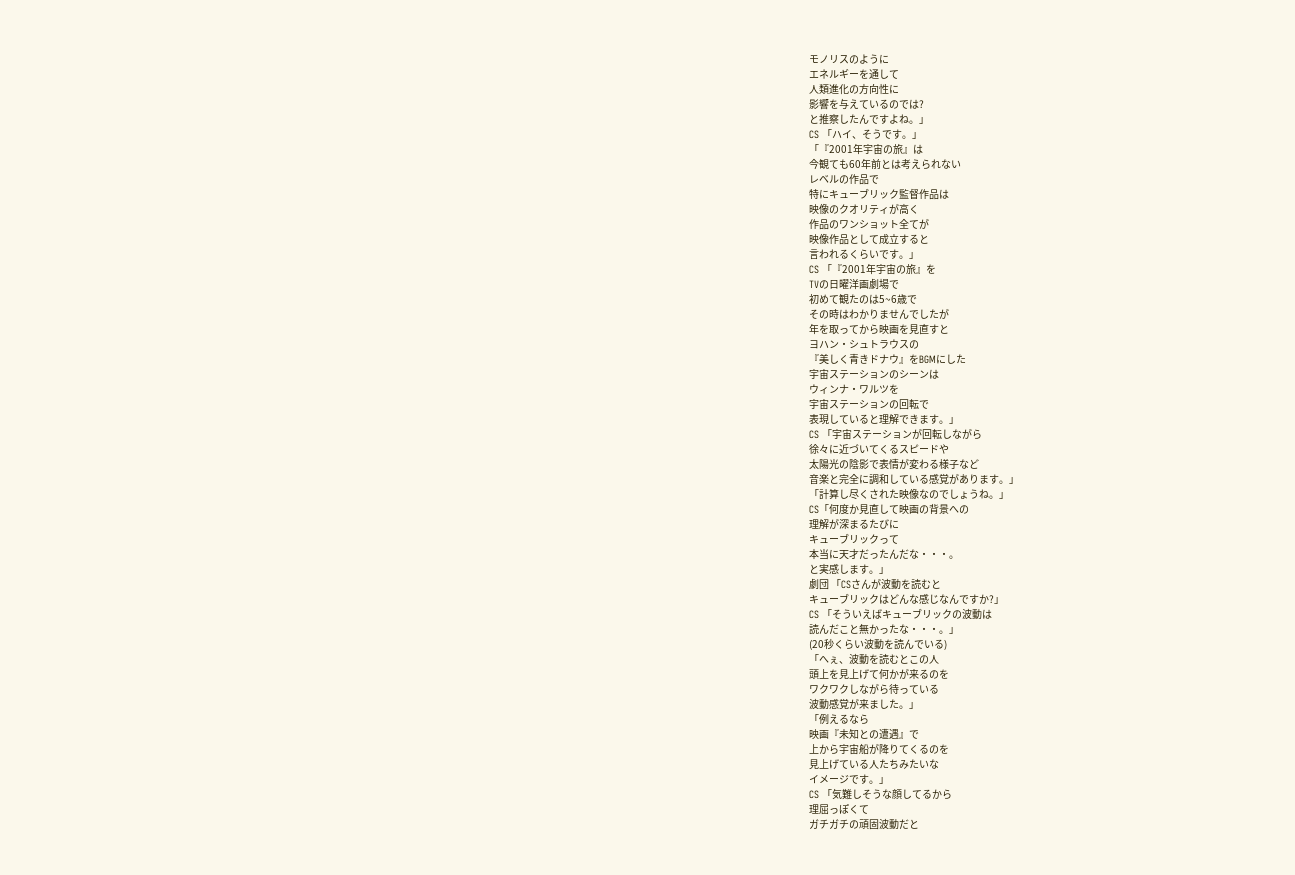モノリスのように
エネルギーを通して
人類進化の方向性に
影響を与えているのでは?
と推察したんですよね。」
CS 「ハイ、そうです。」
「『2001年宇宙の旅』は
今観ても60年前とは考えられない
レベルの作品で
特にキューブリック監督作品は
映像のクオリティが高く
作品のワンショット全てが
映像作品として成立すると
言われるくらいです。」
CS 「『2001年宇宙の旅』を
TVの日曜洋画劇場で
初めて観たのは5~6歳で
その時はわかりませんでしたが
年を取ってから映画を見直すと
ヨハン・シュトラウスの
『美しく青きドナウ』をBGMにした
宇宙ステーションのシーンは
ウィンナ・ワルツを
宇宙ステーションの回転で
表現していると理解できます。」
CS 「宇宙ステーションが回転しながら
徐々に近づいてくるスピードや
太陽光の陰影で表情が変わる様子など
音楽と完全に調和している感覚があります。」
「計算し尽くされた映像なのでしょうね。」
CS「何度か見直して映画の背景への
理解が深まるたびに
キューブリックって
本当に天才だったんだな・・・。
と実感します。」
劇団 「CSさんが波動を読むと
キューブリックはどんな感じなんですか?」
CS 「そういえばキューブリックの波動は
読んだこと無かったな・・・。」
(20秒くらい波動を読んでいる)
「へぇ、波動を読むとこの人
頭上を見上げて何かが来るのを
ワクワクしながら待っている
波動感覚が来ました。」
「例えるなら
映画『未知との遭遇』で
上から宇宙船が降りてくるのを
見上げている人たちみたいな
イメージです。」
CS 「気難しそうな顔してるから
理屈っぽくて
ガチガチの頑固波動だと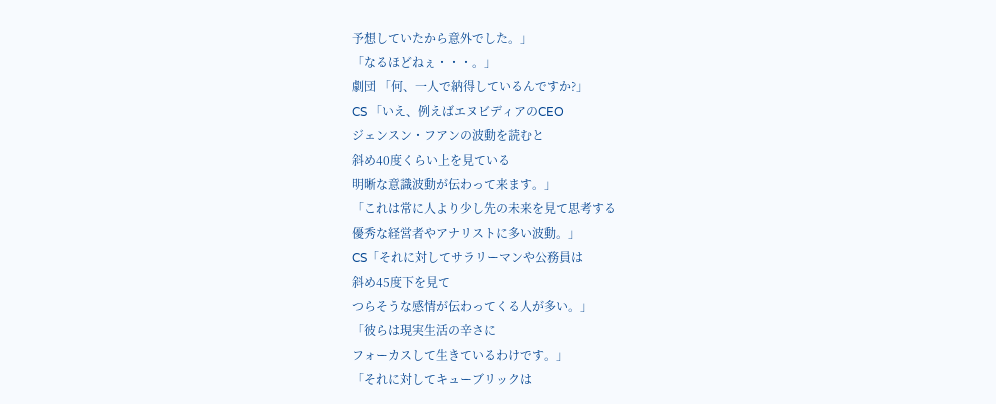予想していたから意外でした。」
「なるほどねぇ・・・。」
劇団 「何、一人で納得しているんですか?」
CS 「いえ、例えばエヌビディアのCEO
ジェンスン・フアンの波動を読むと
斜め40度くらい上を見ている
明晰な意識波動が伝わって来ます。」
「これは常に人より少し先の未来を見て思考する
優秀な経営者やアナリストに多い波動。」
CS「それに対してサラリーマンや公務員は
斜め45度下を見て
つらそうな感情が伝わってくる人が多い。」
「彼らは現実生活の辛さに
フォーカスして生きているわけです。」
「それに対してキューブリックは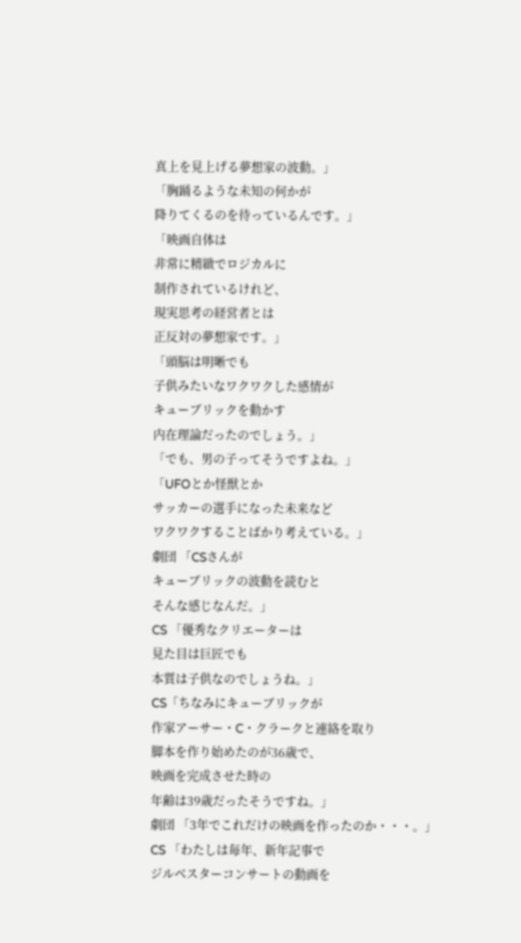真上を見上げる夢想家の波動。」
「胸踊るような未知の何かが
降りてくるのを待っているんです。」
「映画自体は
非常に精緻でロジカルに
制作されているけれど、
現実思考の経営者とは
正反対の夢想家です。」
「頭脳は明晰でも
子供みたいなワクワクした感情が
キューブリックを動かす
内在理論だったのでしょう。」
「でも、男の子ってそうですよね。」
「UFOとか怪獣とか
サッカーの選手になった未来など
ワクワクすることばかり考えている。」
劇団 「CSさんが
キューブリックの波動を読むと
そんな感じなんだ。」
CS 「優秀なクリエーターは
見た目は巨匠でも
本質は子供なのでしょうね。」
CS「ちなみにキューブリックが
作家アーサー・C・クラークと連絡を取り
脚本を作り始めたのが36歳で、
映画を完成させた時の
年齢は39歳だったそうですね。」
劇団 「3年でこれだけの映画を作ったのか・・・。」
CS 「わたしは毎年、新年記事で
ジルベスターコンサートの動画を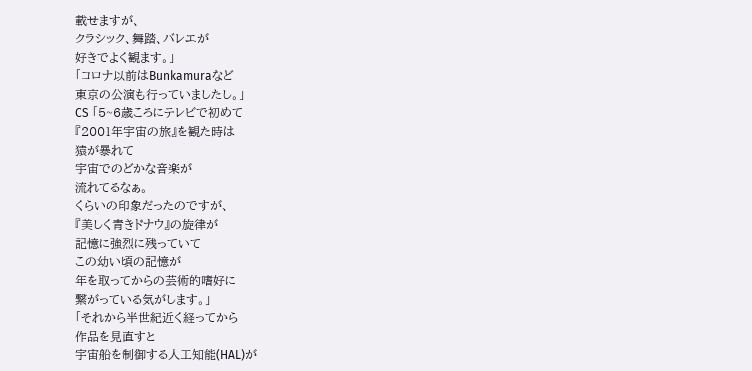載せますが、
クラシック、舞踏、バレエが
好きでよく観ます。」
「コロナ以前はBunkamuraなど
東京の公演も行っていましたし。」
CS 「5~6歳ころにテレビで初めて
『2001年宇宙の旅』を観た時は
猿が暴れて
宇宙でのどかな音楽が
流れてるなぁ。
くらいの印象だったのですが、
『美しく青きドナウ』の旋律が
記憶に強烈に残っていて
この幼い頃の記憶が
年を取ってからの芸術的嗜好に
繋がっている気がします。」
「それから半世紀近く経ってから
作品を見直すと
宇宙船を制御する人工知能(HAL)が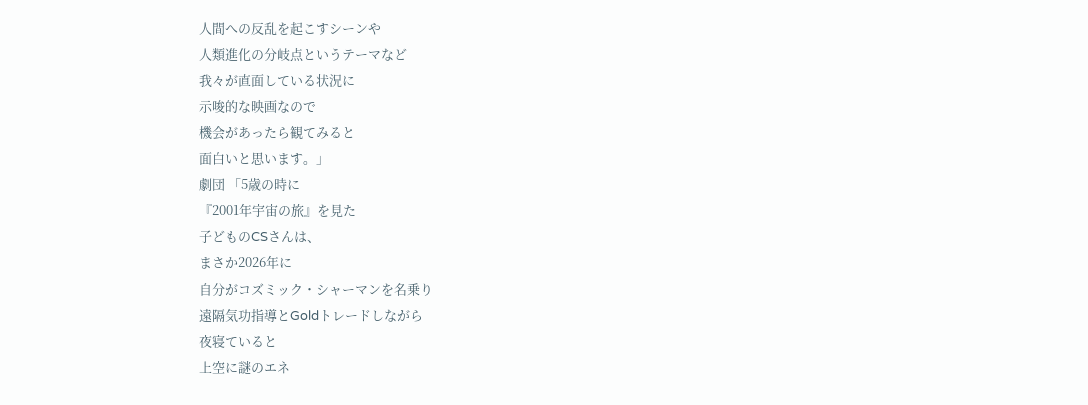人間への反乱を起こすシーンや
人類進化の分岐点というテーマなど
我々が直面している状況に
示唆的な映画なので
機会があったら観てみると
面白いと思います。」
劇団 「5歳の時に
『2001年宇宙の旅』を見た
子どものCSさんは、
まさか2026年に
自分がコズミック・シャーマンを名乗り
遠隔気功指導とGoldトレードしながら
夜寝ていると
上空に謎のエネ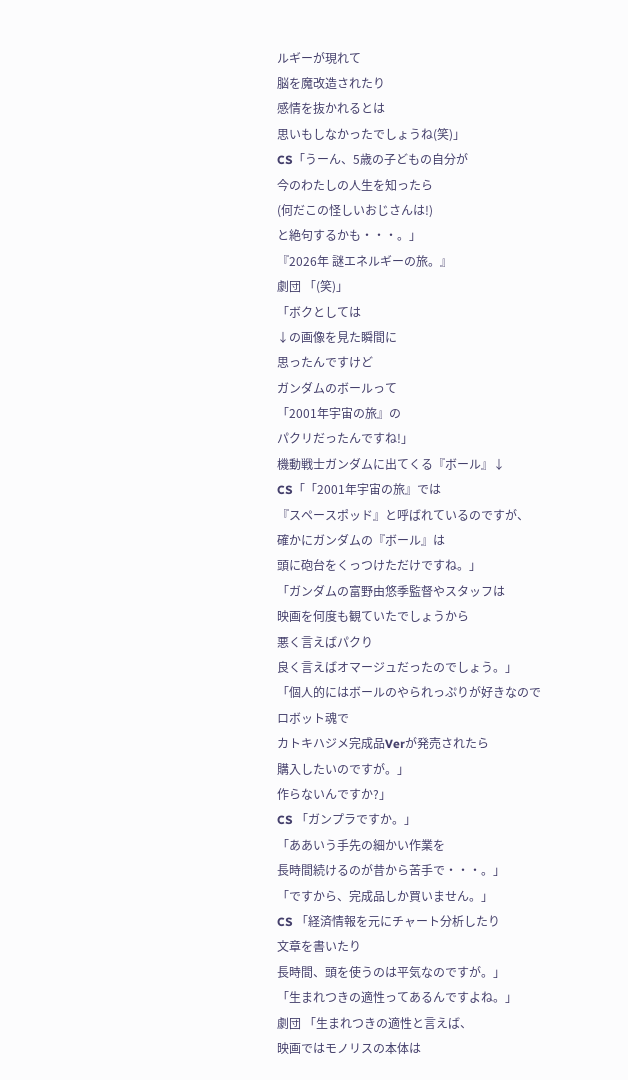ルギーが現れて
脳を魔改造されたり
感情を抜かれるとは
思いもしなかったでしょうね(笑)」
CS「うーん、5歳の子どもの自分が
今のわたしの人生を知ったら
(何だこの怪しいおじさんは!)
と絶句するかも・・・。」
『2026年 謎エネルギーの旅。』
劇団 「(笑)」
「ボクとしては
↓の画像を見た瞬間に
思ったんですけど
ガンダムのボールって
「2001年宇宙の旅』の
パクリだったんですね!」
機動戦士ガンダムに出てくる『ボール』↓
CS「「2001年宇宙の旅』では
『スペースポッド』と呼ばれているのですが、
確かにガンダムの『ボール』は
頭に砲台をくっつけただけですね。」
「ガンダムの富野由悠季監督やスタッフは
映画を何度も観ていたでしょうから
悪く言えばパクり
良く言えばオマージュだったのでしょう。」
「個人的にはボールのやられっぷりが好きなので
ロボット魂で
カトキハジメ完成品Verが発売されたら
購入したいのですが。」
作らないんですか?」
CS 「ガンプラですか。」
「ああいう手先の細かい作業を
長時間続けるのが昔から苦手で・・・。」
「ですから、完成品しか買いません。」
CS 「経済情報を元にチャート分析したり
文章を書いたり
長時間、頭を使うのは平気なのですが。」
「生まれつきの適性ってあるんですよね。」
劇団 「生まれつきの適性と言えば、
映画ではモノリスの本体は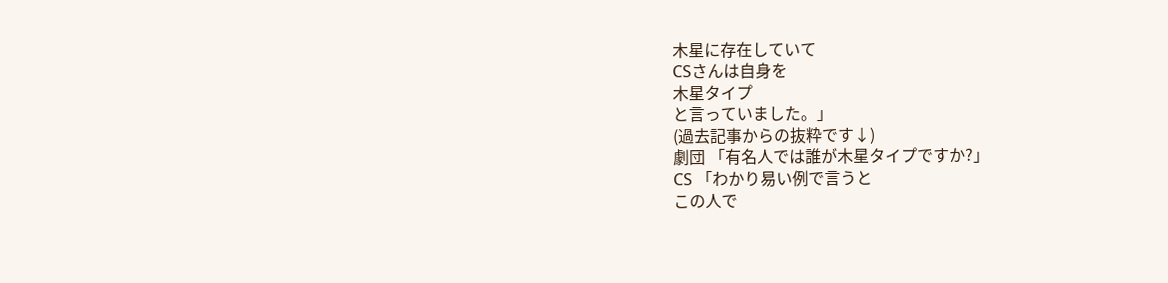木星に存在していて
CSさんは自身を
木星タイプ
と言っていました。」
(過去記事からの抜粋です↓)
劇団 「有名人では誰が木星タイプですか?」
CS 「わかり易い例で言うと
この人で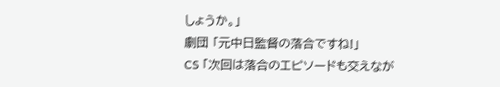しょうか。」
劇団 「元中日監督の落合ですね!」
CS 「次回は落合のエピソードも交えなが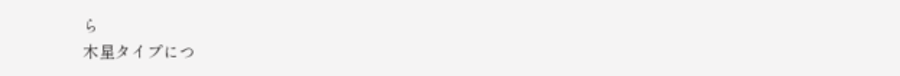ら
木星タイプにつ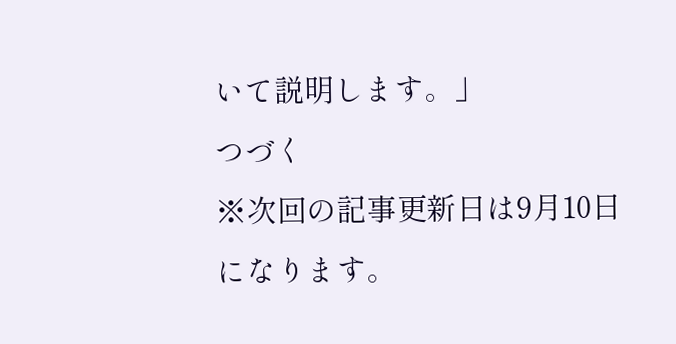いて説明します。」
つづく
※次回の記事更新日は9月10日になります。